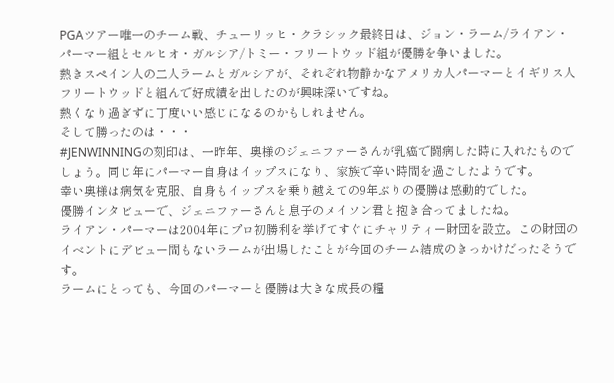PGAツアー唯一のチーム戦、チューリッヒ・クラシック最終日は、ジョン・ラーム/ライアン・パーマー組とセルヒオ・ガルシア/トミー・フリートウッド組が優勝を争いました。
熱きスペイン人の二人ラームとガルシアが、それぞれ物静かなアメリカ人パーマーとイギリス人フリートウッドと組んで好成績を出したのが興味深いですね。
熱くなり過ぎずに丁度いい感じになるのかもしれません。
そして勝ったのは・・・
#JENWINNINGの刻印は、一昨年、奥様のジェニファーさんが乳癌で闘病した時に入れたものでしょう。同じ年にパーマー自身はイップスになり、家族で辛い時間を過ごしたようです。
幸い奥様は病気を克服、自身もイップスを乗り越えての9年ぶりの優勝は感動的でした。
優勝インタビューで、ジェニファーさんと息子のメイソン君と抱き合ってましたね。
ライアン・パーマーは2004年にプロ初勝利を挙げてすぐにチャリティー財団を設立。この財団のイベントにデビュー間もないラームが出場したことが今回のチーム結成のきっかけだったそうです。
ラームにとっても、今回のパーマーと優勝は大きな成長の糧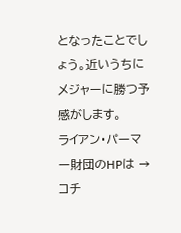となったことでしょう。近いうちにメジャーに勝つ予感がします。
ライアン・パーマー財団のHPは → コチ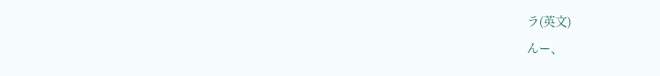ラ(英文)
んー、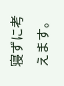寝ずに考えます。